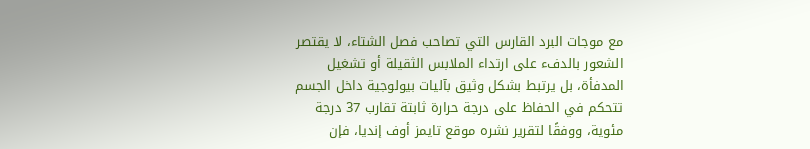مع موجات البرد القارس التي تصاحب فصل الشتاء، لا يقتصر الشعور بالدفء على ارتداء الملابس الثقيلة أو تشغيل المدفأة، بل يرتبط بشكل وثيق بآليات بيولوجية داخل الجسم تتحكم في الحفاظ على درجة حرارة ثابتة تقارب 37 درجة مئوية، ووفقًا لتقرير نشره موقع تايمز أوف إنديا، فإن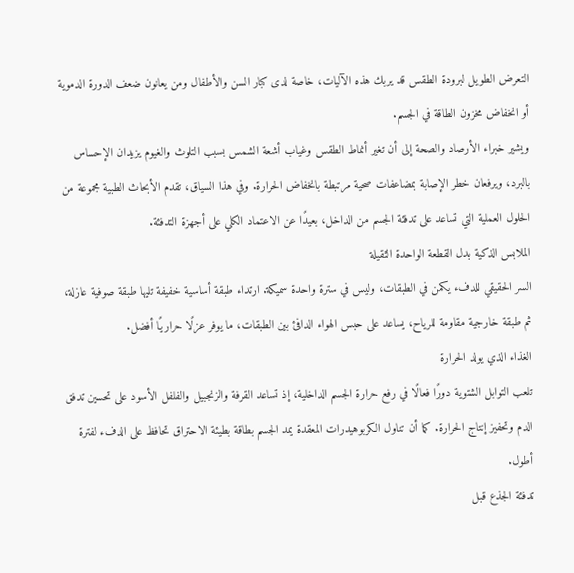التعرض الطويل لبرودة الطقس قد يربك هذه الآليات، خاصة لدى كبار السن والأطفال ومن يعانون ضعف الدورة الدموية أو انخفاض مخزون الطاقة في الجسم.
ويشير خبراء الأرصاد والصحة إلى أن تغير أنماط الطقس وغياب أشعة الشمس بسبب التلوث والغيوم يزيدان الإحساس بالبرد، ويرفعان خطر الإصابة بمضاعفات صحية مرتبطة بانخفاض الحرارة. وفي هذا السياق، تقدم الأبحاث الطبية مجموعة من الحلول العملية التي تساعد على تدفئة الجسم من الداخل، بعيدًا عن الاعتماد الكلي على أجهزة التدفئة.
الملابس الذكية بدل القطعة الواحدة الثقيلة
السر الحقيقي للدفء يكمن في الطبقات، وليس في سترة واحدة سميكة. ارتداء طبقة أساسية خفيفة تليها طبقة صوفية عازلة، ثم طبقة خارجية مقاومة للرياح، يساعد على حبس الهواء الدافئ بين الطبقات، ما يوفر عزلًا حراريًا أفضل.
الغذاء الذي يولد الحرارة
تلعب التوابل الشتوية دورًا فعالًا في رفع حرارة الجسم الداخلية، إذ تساعد القرفة والزنجبيل والفلفل الأسود على تحسين تدفق الدم وتحفيز إنتاج الحرارة. كما أن تناول الكربوهيدرات المعقدة يمد الجسم بطاقة بطيئة الاحتراق تحافظ على الدفء لفترة أطول.
تدفئة الجذع قبل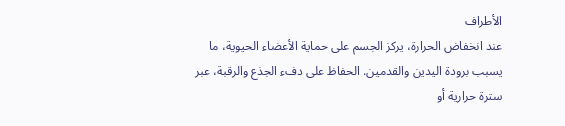الأطراف
عند انخفاض الحرارة، يركز الجسم على حماية الأعضاء الحيوية، ما يسبب برودة اليدين والقدمين. الحفاظ على دفء الجذع والرقبة، عبر سترة حرارية أو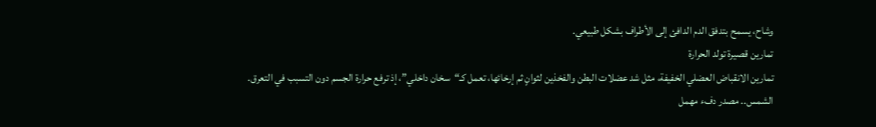وشاح، يسمح بتدفق الدم الدافئ إلى الأطراف بشكل طبيعي.
تمارين قصيرة تولد الحرارة
تمارين الانقباض العضلي الخفيفة، مثل شد عضلات البطن والفخذين لثوانٍ ثم إرخائها، تعمل كـ“سخان داخلي”، إذ ترفع حرارة الجسم دون التسبب في التعرق.
الشمس.. مصدر دفء مهمل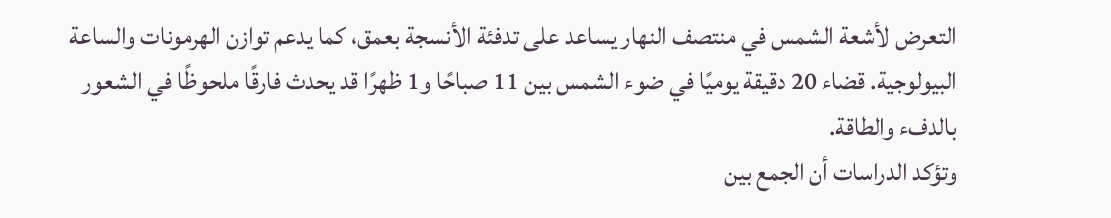التعرض لأشعة الشمس في منتصف النهار يساعد على تدفئة الأنسجة بعمق، كما يدعم توازن الهرمونات والساعة البيولوجية. قضاء 20 دقيقة يوميًا في ضوء الشمس بين 11 صباحًا و1 ظهرًا قد يحدث فارقًا ملحوظًا في الشعور بالدفء والطاقة.
وتؤكد الدراسات أن الجمع بين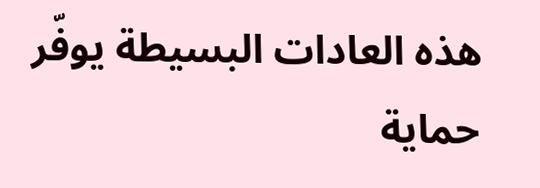هذه العادات البسيطة يوفّر حماية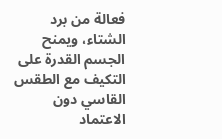فعالة من برد الشتاء، ويمنح الجسم القدرة على التكيف مع الطقس القاسي دون الاعتماد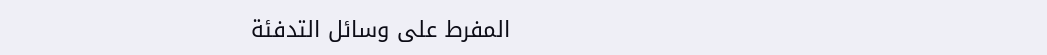المفرط على وسائل التدفئة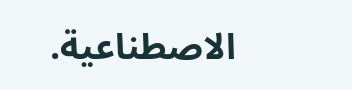الاصطناعية.